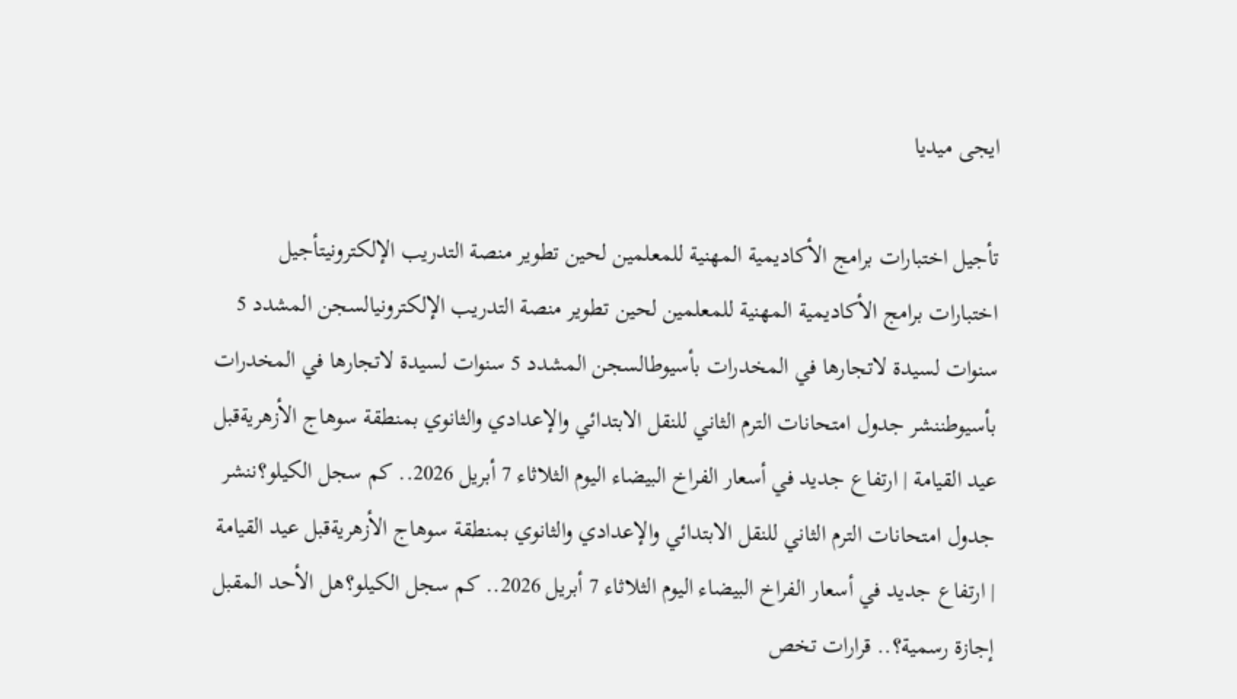ايجى ميديا

تأجيل اختبارات برامج الأكاديمية المهنية للمعلمين لحين تطوير منصة التدريب الإلكترونيتأجيل اختبارات برامج الأكاديمية المهنية للمعلمين لحين تطوير منصة التدريب الإلكترونيالسجن المشدد 5 سنوات لسيدة لاتجارها في المخدرات بأسيوطالسجن المشدد 5 سنوات لسيدة لاتجارها في المخدرات بأسيوطننشر جدول امتحانات الترم الثاني للنقل الابتدائي والإعدادي والثانوي بمنطقة سوهاج الأزهريةقبل عيد القيامة | ارتفاع جديد في أسعار الفراخ البيضاء اليوم الثلاثاء 7 أبريل 2026.. كم سجل الكيلو؟ننشر جدول امتحانات الترم الثاني للنقل الابتدائي والإعدادي والثانوي بمنطقة سوهاج الأزهريةقبل عيد القيامة | ارتفاع جديد في أسعار الفراخ البيضاء اليوم الثلاثاء 7 أبريل 2026.. كم سجل الكيلو؟هل الأحد المقبل إجازة رسمية؟.. قرارات تخص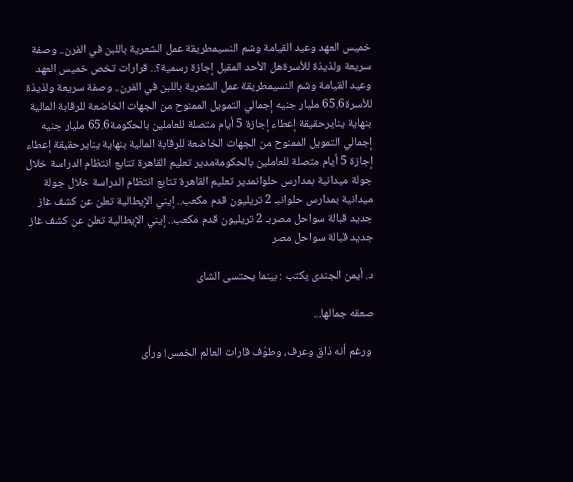خميس العهد وعيد القيامة وشم النسيمطريقة عمل الشعرية باللبن في الفرن.. وصفة سريعة ولذيذة للأسرةهل الأحد المقبل إجازة رسمية؟.. قرارات تخص خميس العهد وعيد القيامة وشم النسيمطريقة عمل الشعرية باللبن في الفرن.. وصفة سريعة ولذيذة للأسرة65.6 مليار جنيه إجمالي التمويل الممنوح من الجهات الخاضعة للرقابة المالية بنهاية ينايرحقيقة إعطاء إجازة 5 أيام متصلة للعاملين بالحكومة65.6 مليار جنيه إجمالي التمويل الممنوح من الجهات الخاضعة للرقابة المالية بنهاية ينايرحقيقة إعطاء إجازة 5 أيام متصلة للعاملين بالحكومةمدير تعليم القاهرة تتابع انتظام الدراسة خلال جولة ميدانية بمدارس حلوانمدير تعليم القاهرة تتابع انتظام الدراسة خلال جولة ميدانية بمدارس حلوانبـ 2 تريليون قدم مكعب.. إيني الإيطالية تعلن عن كشف غاز جديد قبالة سواحل مصربـ 2 تريليون قدم مكعب.. إيني الإيطالية تعلن عن كشف غاز جديد قبالة سواحل مصر

د. أيمن الجندى يكتب : بينما يحتسى الشاى

صعقه جمالها...

 ورغم أنه ذاق وعرف، وطوّف قارات العالم الخمس! ورأى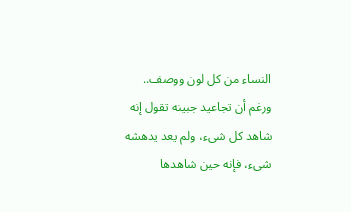النساء من كل لون ووصف.. ورغم أن تجاعيد جبينه تقول إنه شاهد كل شىء، ولم يعد يدهشه شىء، فإنه حين شاهدها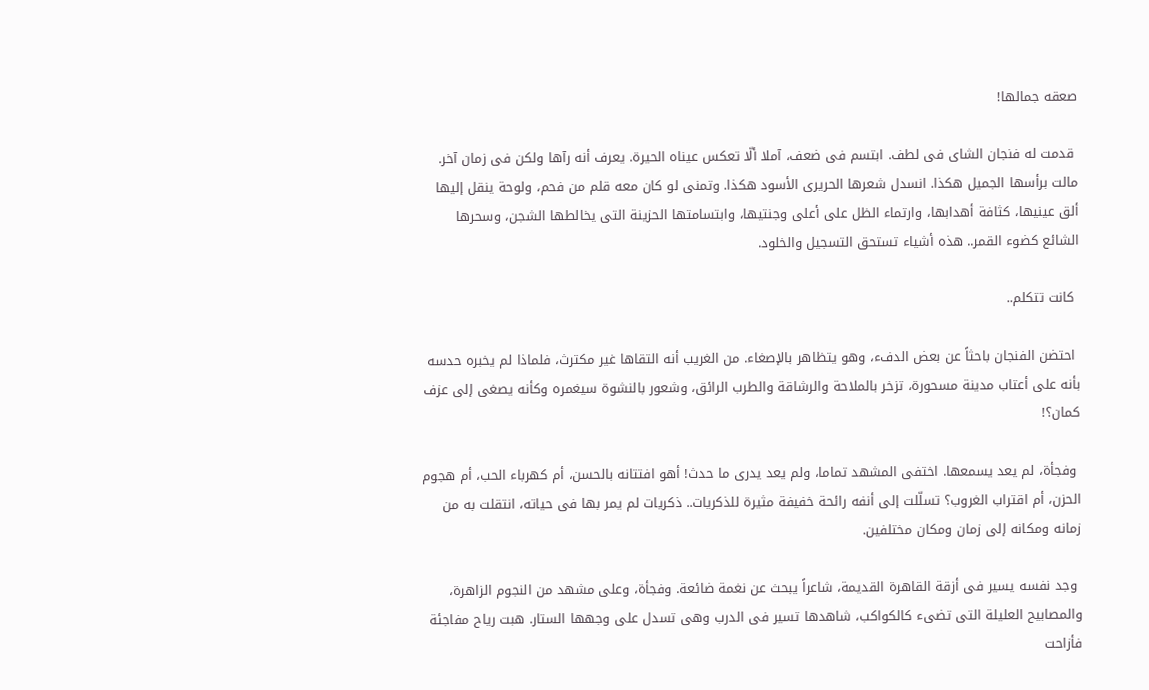صعقه جمالها!

 قدمت له فنجان الشاى فى لطف. ابتسم فى ضعف، آملا ألّا تعكس عيناه الحيرة. يعرف أنه رآها ولكن فى زمان آخر. مالت برأسها الجميل هكذا. انسدل شعرها الحريرى الأسود هكذا. وتمنى لو كان معه قلم من فحم، ولوحة ينقل إليها ألق عينيها، كثافة أهدابها، وارتماء الظل على أعلى وجنتيها، وابتسامتها الحزينة التى يخالطها الشجن، وسحرها الشائع كضوء القمر.. هذه أشياء تستحق التسجيل والخلود.

 كانت تتكلم..

 احتضن الفنجان باحثاً عن بعض الدفء، وهو يتظاهر بالإصغاء. من الغريب أنه التقاها غير مكترث، فلماذا لم يخبره حدسه بأنه على أعتاب مدينة مسحورة، تزخر بالملاحة والرشاقة والطرب الرائق، وشعور بالنشوة سيغمره وكأنه يصغى إلى عزف كمان؟!

 وفجأة، لم يعد يسمعها. اختفى المشهد تماما، ولم يعد يدرى ما حدث! أهو افتتانه بالحسن، أم كهرباء الحب، أم هجوم الحزن، أم اقتراب الغروب؟ تسلّلت إلى أنفه رائحة خفيفة مثيرة للذكريات.. ذكريات لم يمر بها فى حياته، انتقلت به من زمانه ومكانه إلى زمان ومكان مختلفين.

 وجد نفسه يسير فى أزقة القاهرة القديمة، شاعراً يبحث عن نغمة ضائعة. وفجأة، وعلى مشهد من النجوم الزاهرة، والمصابيح العليلة التى تضىء كالكواكب، شاهدها تسير فى الدرب وهى تسدل على وجهها الستار. هبت رياح مفاجئة فأزاحت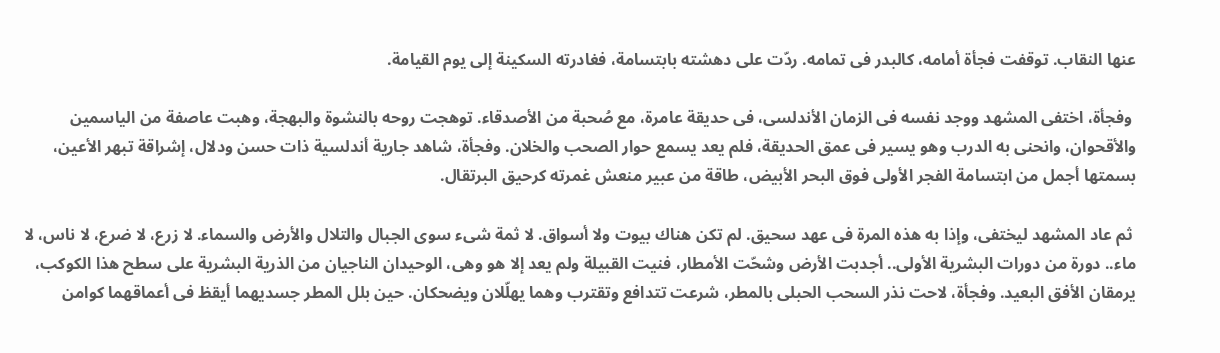عنها النقاب. توقفت فجأة أمامه، كالبدر فى تمامه. ردّت على دهشته بابتسامة، فغادرته السكينة إلى يوم القيامة.

 وفجأة، اختفى المشهد ووجد نفسه فى الزمان الأندلسى، فى حديقة عامرة، مع صُحبة من الأصدقاء. توهجت روحه بالنشوة والبهجة، وهبت عاصفة من الياسمين والأقحوان، وانحنى به الدرب وهو يسير فى عمق الحديقة، فلم يعد يسمع حوار الصحب والخلان. وفجأة، شاهد جارية أندلسية ذات حسن ودلال، إشراقة تبهر الأعين، بسمتها أجمل من ابتسامة الفجر الأولى فوق البحر الأبيض، طاقة من عبير منعش غمرته كرحيق البرتقال.

 ثم عاد المشهد ليختفى، وإذا به هذه المرة فى عهد سحيق. لم تكن هناك بيوت ولا أسواق. لا ثمة شىء سوى الجبال والتلال والأرض والسماء. لا زرع، لا ضرع، لا ناس، لا ماء.. دورة من دورات البشرية الأولى.. أجدبت الأرض وشحّت الأمطار، فنيت القبيلة ولم يعد إلا هو وهى، الوحيدان الناجيان من الذرية البشرية على سطح هذا الكوكب، يرمقان الأفق البعيد. وفجأة، لاحت نذر السحب الحبلى بالمطر، شرعت تتدافع وتقترب وهما يهلّلان ويضحكان. حين بلل المطر جسديهما أيقظ فى أعماقهما كوامن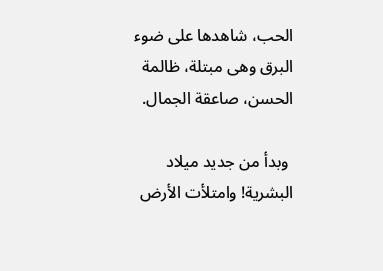الحب، شاهدها على ضوء البرق وهى مبتلة، ظالمة الحسن، صاعقة الجمال.

 وبدأ من جديد ميلاد البشرية! وامتلأت الأرض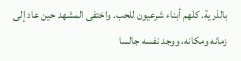بالذرية. كلهم أبناء شرعيون للحب. واختفى المشهد حين عاد إلى زمانه ومكانه، ووجد نفسه جالسا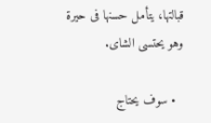قبالتها، يتأمل حسنها فى حيرة وهو يحتسى الشاى.

  • سوف يحتاج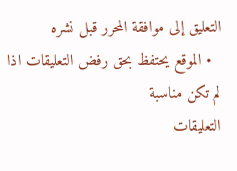التعليق إلى موافقة المحرر قبل نشره
  • الموقع يحتفظ بحق رفض التعليقات اذا لم تكن مناسبة
التعليقات